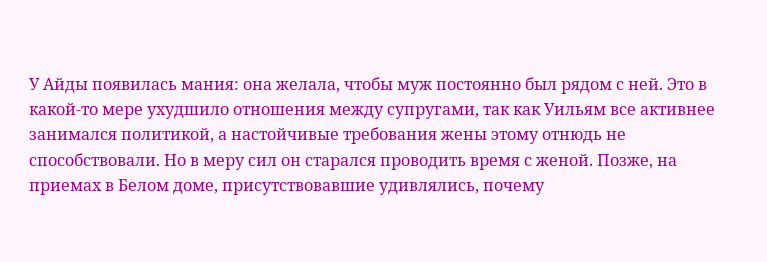У Айды появилась мания: она желала, чтобы муж постоянно был рядом с ней. Это в какой-то мере ухудшило отношения между супругами, так как Уильям все активнее занимался политикой, а настойчивые требования жены этому отнюдь не способствовали. Но в меру сил он старался проводить время с женой. Позже, на приемах в Белом доме, присутствовавшие удивлялись, почему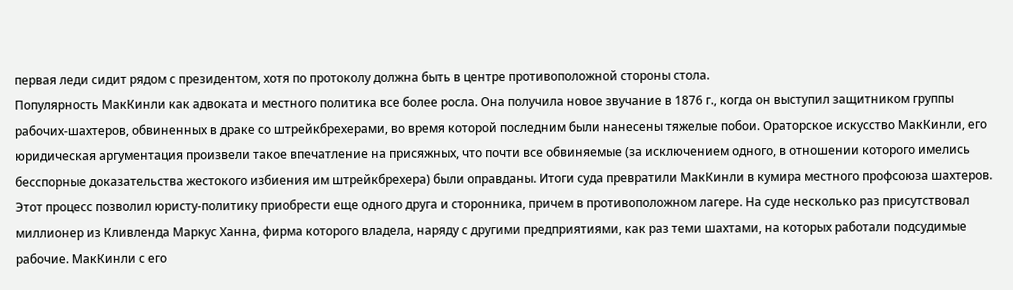первая леди сидит рядом с президентом, хотя по протоколу должна быть в центре противоположной стороны стола.
Популярность МакКинли как адвоката и местного политика все более росла. Она получила новое звучание в 1876 г., когда он выступил защитником группы рабочих-шахтеров, обвиненных в драке со штрейкбрехерами, во время которой последним были нанесены тяжелые побои. Ораторское искусство МакКинли, его юридическая аргументация произвели такое впечатление на присяжных, что почти все обвиняемые (за исключением одного, в отношении которого имелись бесспорные доказательства жестокого избиения им штрейкбрехера) были оправданы. Итоги суда превратили МакКинли в кумира местного профсоюза шахтеров.
Этот процесс позволил юристу-политику приобрести еще одного друга и сторонника, причем в противоположном лагере. На суде несколько раз присутствовал миллионер из Кливленда Маркус Ханна, фирма которого владела, наряду с другими предприятиями, как раз теми шахтами, на которых работали подсудимые рабочие. МакКинли с его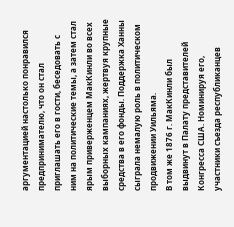аргументацией настолько понравился предпринимателю, что он стал приглашать его в гости, беседовать с ним на политические темы, а затем стал ярым приверженцем МакКинли во всех выборных кампаниях, жертвуя крупные средства в его фонды. Поддержка Ханны сыграла немалую роль в политическом продвижении Уильяма.
В том же 1876 г. МакКинли был выдвинут в Палату представителей Конгресса США. Номинируя его, участники съезда республиканцев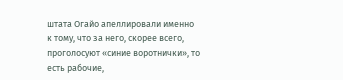штата Огайо апеллировали именно к тому, что за него, скорее всего, проголосуют «синие воротнички», то есть рабочие,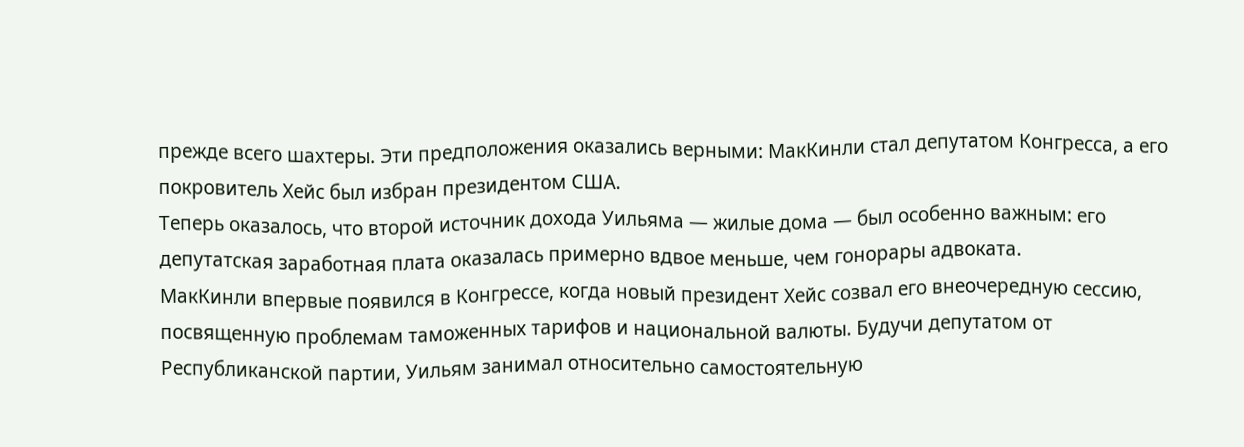прежде всего шахтеры. Эти предположения оказались верными: МакКинли стал депутатом Конгресса, а его покровитель Хейс был избран президентом США.
Теперь оказалось, что второй источник дохода Уильяма — жилые дома — был особенно важным: его депутатская заработная плата оказалась примерно вдвое меньше, чем гонорары адвоката.
МакКинли впервые появился в Конгрессе, когда новый президент Хейс созвал его внеочередную сессию, посвященную проблемам таможенных тарифов и национальной валюты. Будучи депутатом от Республиканской партии, Уильям занимал относительно самостоятельную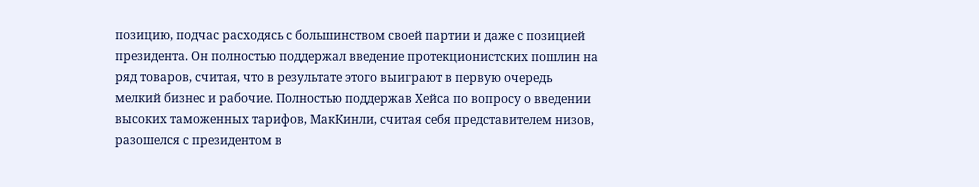позицию, подчас расходясь с большинством своей партии и даже с позицией президента. Он полностью поддержал введение протекционистских пошлин на ряд товаров, считая, что в результате этого выиграют в первую очередь мелкий бизнес и рабочие. Полностью поддержав Хейса по вопросу о введении высоких таможенных тарифов, МакКинли, считая себя представителем низов, разошелся с президентом в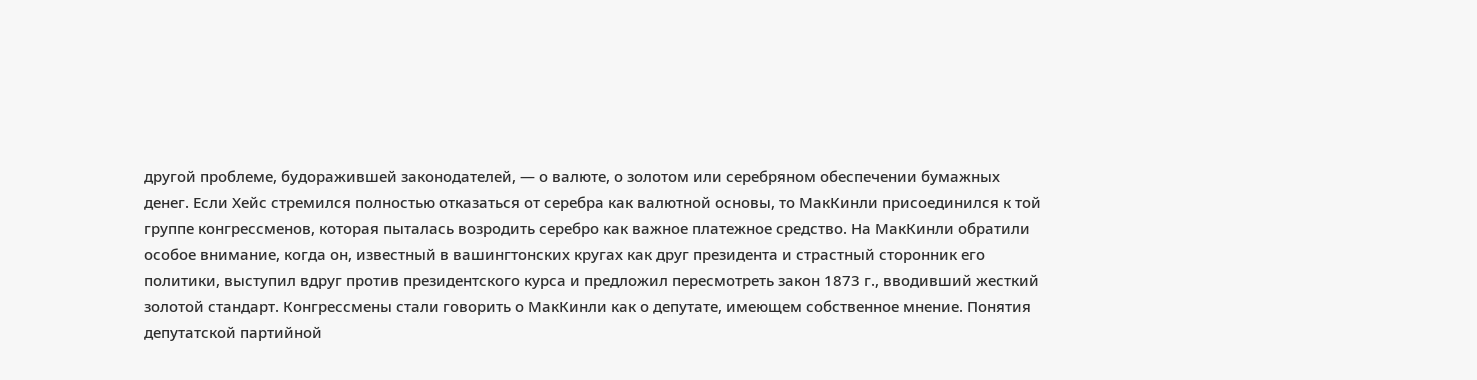другой проблеме, будоражившей законодателей, — о валюте, о золотом или серебряном обеспечении бумажных денег. Если Хейс стремился полностью отказаться от серебра как валютной основы, то МакКинли присоединился к той группе конгрессменов, которая пыталась возродить серебро как важное платежное средство. На МакКинли обратили особое внимание, когда он, известный в вашингтонских кругах как друг президента и страстный сторонник его политики, выступил вдруг против президентского курса и предложил пересмотреть закон 1873 г., вводивший жесткий золотой стандарт. Конгрессмены стали говорить о МакКинли как о депутате, имеющем собственное мнение. Понятия депутатской партийной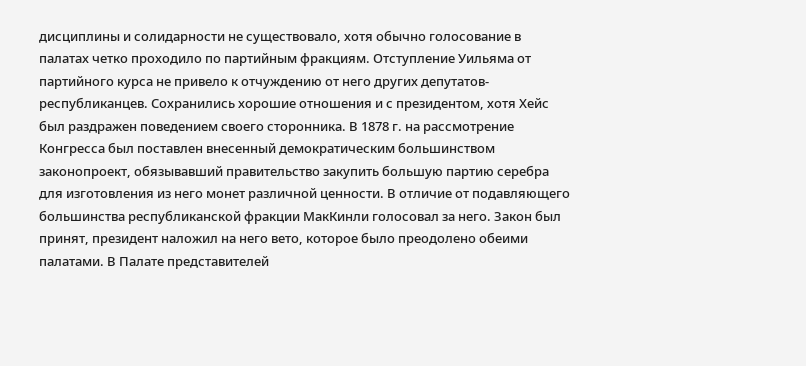дисциплины и солидарности не существовало, хотя обычно голосование в палатах четко проходило по партийным фракциям. Отступление Уильяма от партийного курса не привело к отчуждению от него других депутатов-республиканцев. Сохранились хорошие отношения и с президентом, хотя Хейс был раздражен поведением своего сторонника. В 1878 г. на рассмотрение Конгресса был поставлен внесенный демократическим большинством законопроект, обязывавший правительство закупить большую партию серебра для изготовления из него монет различной ценности. В отличие от подавляющего большинства республиканской фракции МакКинли голосовал за него. Закон был принят, президент наложил на него вето, которое было преодолено обеими палатами. В Палате представителей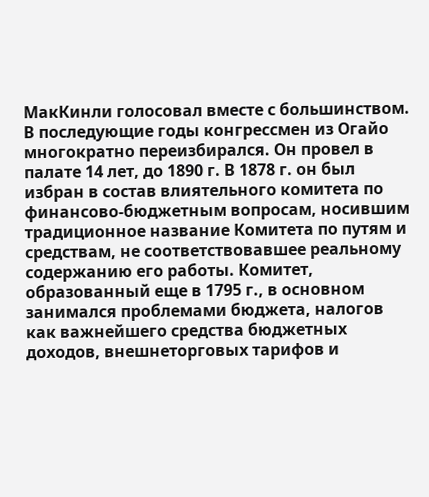МакКинли голосовал вместе с большинством.
В последующие годы конгрессмен из Огайо многократно переизбирался. Он провел в палате 14 лет, до 1890 г. В 1878 г. он был избран в состав влиятельного комитета по финансово-бюджетным вопросам, носившим традиционное название Комитета по путям и средствам, не соответствовавшее реальному содержанию его работы. Комитет, образованный еще в 1795 г., в основном занимался проблемами бюджета, налогов как важнейшего средства бюджетных доходов, внешнеторговых тарифов и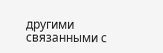другими связанными с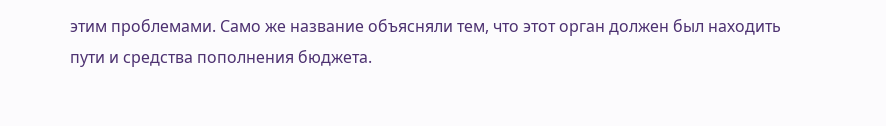этим проблемами. Само же название объясняли тем, что этот орган должен был находить пути и средства пополнения бюджета.